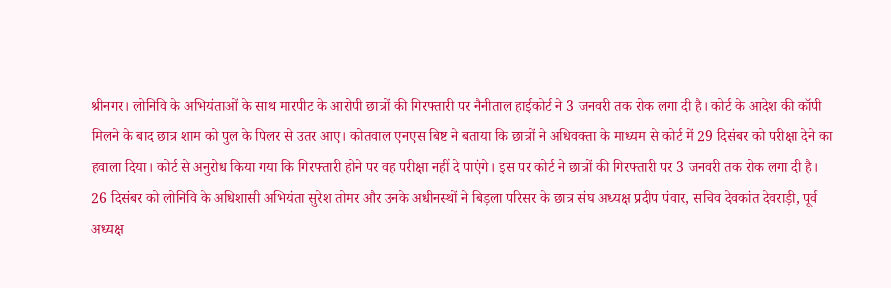श्रीनगर। लोनिवि के अभियंताओं के साथ मारपीट के आरोपी छात्रों की गिरफ्तारी पर नैनीताल हाईकोर्ट ने 3 जनवरी तक रोक लगा दी है। कोर्ट के आदेश की कॉपी मिलने के बाद छात्र शाम को पुल के पिलर से उतर आए। कोतवाल एनएस बिष्ट ने बताया कि छात्रों ने अधिवक्ता के माध्यम से कोर्ट में 29 दिसंबर को परीक्षा देने का हवाला दिया। कोर्ट से अनुरोध किया गया कि गिरफ्तारी होने पर वह परीक्षा नहीं दे पाएंगे। इस पर कोर्ट ने छात्रों की गिरफ्तारी पर 3 जनवरी तक रोक लगा दी है।
26 दिसंबर को लोनिवि के अधिशासी अभियंता सुरेश तोमर और उनके अधीनस्थों ने बिड़ला परिसर के छात्र संघ अध्यक्ष प्रदीप पंवार, सचिव देवकांत देवराड़ी, पूर्व अध्यक्ष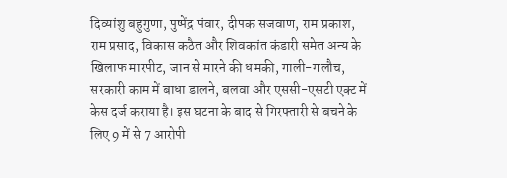दिव्यांशु बहुगुणा, पुष्पेंद्र पंवार, दीपक सजवाण, राम प्रकाश, राम प्रसाद, विकास कठैत और शिवकांत कंडारी समेत अन्य के खिलाफ मारपीट, जान से मारने की धमकी, गाली-गलौच, सरकारी काम में बाधा डालने, बलवा और एससी-एसटी एक्ट में केस दर्ज कराया है। इस घटना के बाद से गिरफ्तारी से बचने के लिए 9 में से 7 आरोपी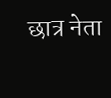छात्र नेता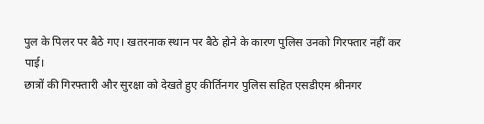पुल के पिलर पर बैठे गए। खतरनाक स्थान पर बैठे होने के कारण पुलिस उनको गिरफ्तार नहीं कर पाई।
छात्रों की गिरफ्तारी और सुरक्षा को देखते हुए कीर्तिनगर पुलिस सहित एसडीएम श्रीनगर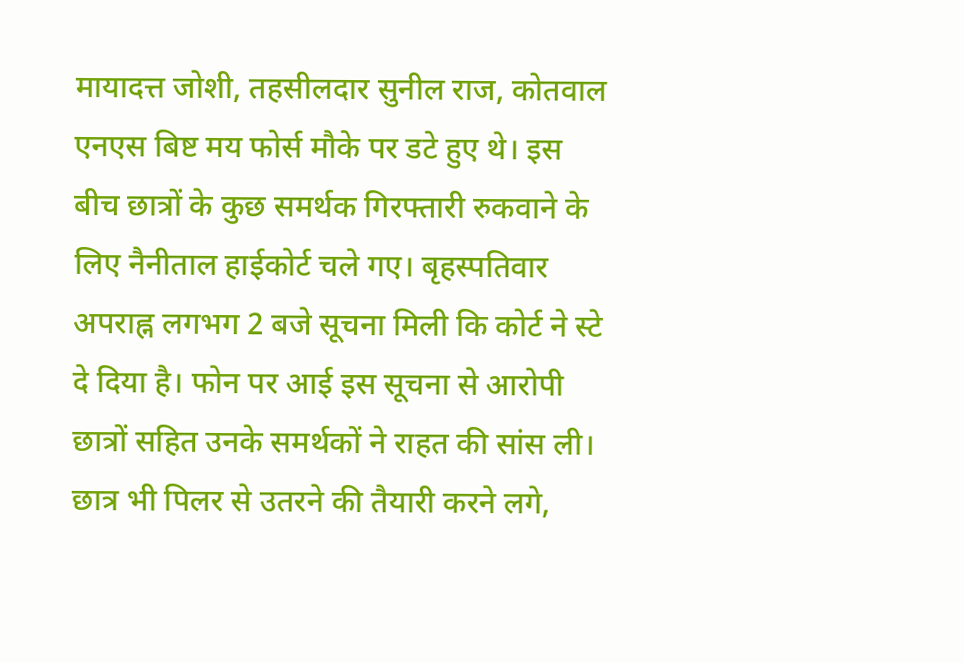मायादत्त जोशी, तहसीलदार सुनील राज, कोतवाल एनएस बिष्ट मय फोर्स मौके पर डटे हुए थे। इस बीच छात्रों के कुछ समर्थक गिरफ्तारी रुकवाने के लिए नैनीताल हाईकोर्ट चले गए। बृहस्पतिवार अपराह्न लगभग 2 बजे सूचना मिली कि कोर्ट ने स्टे दे दिया है। फोन पर आई इस सूचना से आरोपी छात्रों सहित उनके समर्थकों ने राहत की सांस ली। छात्र भी पिलर से उतरने की तैयारी करने लगे,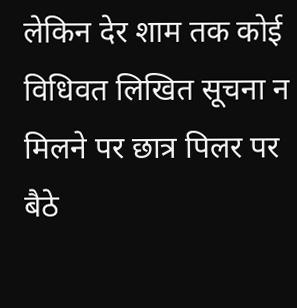लेकिन देर शाम तक कोई विधिवत लिखित सूचना न मिलने पर छात्र पिलर पर बैठे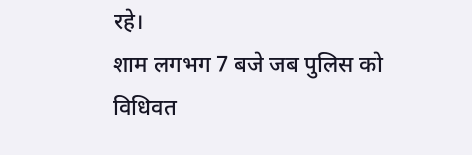रहे।
शाम लगभग 7 बजे जब पुलिस को विधिवत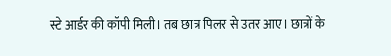स्टे आर्डर की कॉपी मिली। तब छात्र पिलर से उतर आए। छात्रों के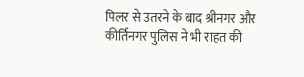पिलर से उतरने के बाद श्रीनगर और कीर्तिनगर पुलिस ने भी राहत की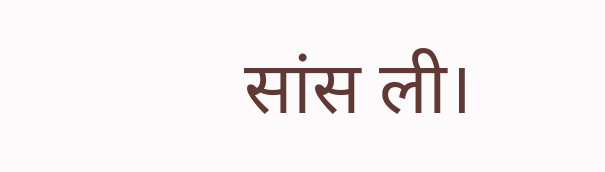सांस ली।